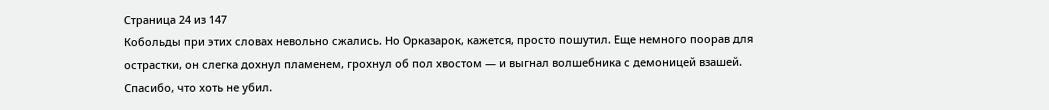Страница 24 из 147
Кобольды при этих словах невольно сжались. Но Орказарок, кажется, просто пошутил. Еще немного поорав для острастки, он слегка дохнул пламенем, грохнул об пол хвостом — и выгнал волшебника с демоницей взашей.
Спасибо, что хоть не убил.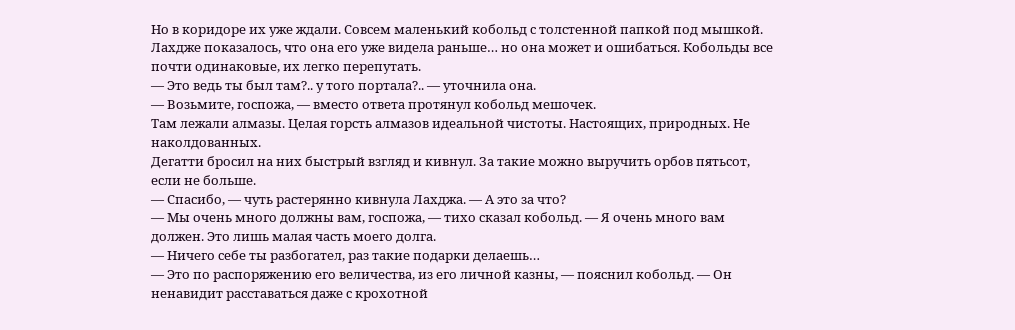Но в коридоре их уже ждали. Совсем маленький кобольд с толстенной папкой под мышкой. Лахдже показалось, что она его уже видела раньше… но она может и ошибаться. Кобольды все почти одинаковые, их легко перепутать.
— Это ведь ты был там?.. у того портала?.. — уточнила она.
— Возьмите, госпожа, — вместо ответа протянул кобольд мешочек.
Там лежали алмазы. Целая горсть алмазов идеальной чистоты. Настоящих, природных. Не наколдованных.
Дегатти бросил на них быстрый взгляд и кивнул. За такие можно выручить орбов пятьсот, если не больше.
— Спасибо, — чуть растерянно кивнула Лахджа. — А это за что?
— Мы очень много должны вам, госпожа, — тихо сказал кобольд. — Я очень много вам должен. Это лишь малая часть моего долга.
— Ничего себе ты разбогател, раз такие подарки делаешь…
— Это по распоряжению его величества, из его личной казны, — пояснил кобольд. — Он ненавидит расставаться даже с крохотной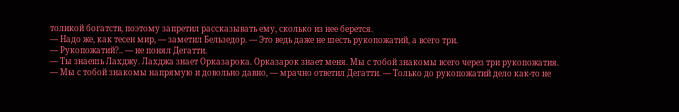толикой богатств, поэтому запретил рассказывать ему, сколько из нее берется.
— Надо же, как тесен мир, — заметил Бельзедор. — Это ведь даже не шесть рукопожатий, а всего три.
— Рукопожатий?.. — не понял Дегатти.
— Ты знаешь Лахджу. Лахджа знает Орказарока. Орказарок знает меня. Мы с тобой знакомы всего через три рукопожатия.
— Мы с тобой знакомы напрямую и довольно давно, — мрачно ответил Дегатти. — Только до рукопожатий дело как-то не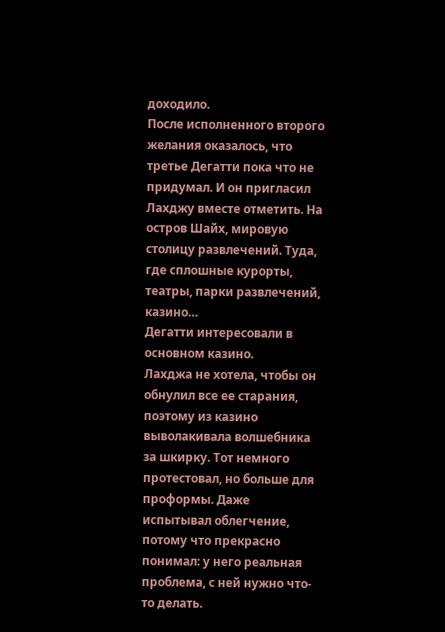доходило.
После исполненного второго желания оказалось, что третье Дегатти пока что не придумал. И он пригласил Лахджу вместе отметить. На остров Шайх, мировую столицу развлечений. Туда, где сплошные курорты, театры, парки развлечений, казино…
Дегатти интересовали в основном казино.
Лахджа не хотела, чтобы он обнулил все ее старания, поэтому из казино выволакивала волшебника за шкирку. Тот немного протестовал, но больше для проформы. Даже испытывал облегчение, потому что прекрасно понимал: у него реальная проблема, с ней нужно что-то делать.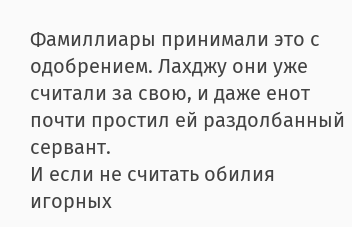Фамиллиары принимали это с одобрением. Лахджу они уже считали за свою, и даже енот почти простил ей раздолбанный сервант.
И если не считать обилия игорных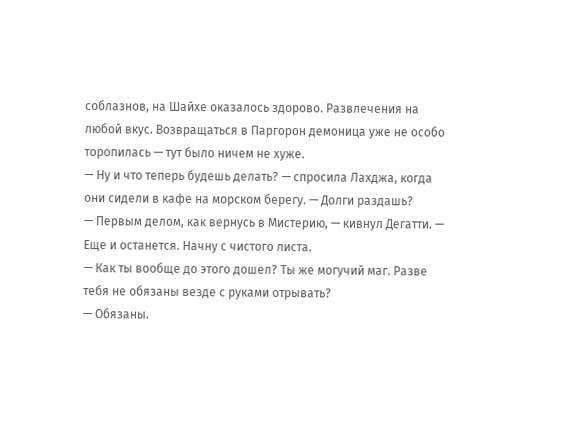соблазнов, на Шайхе оказалось здорово. Развлечения на любой вкус. Возвращаться в Паргорон демоница уже не особо торопилась — тут было ничем не хуже.
— Ну и что теперь будешь делать? — спросила Лахджа, когда они сидели в кафе на морском берегу. — Долги раздашь?
— Первым делом, как вернусь в Мистерию, — кивнул Дегатти. — Еще и останется. Начну с чистого листа.
— Как ты вообще до этого дошел? Ты же могучий маг. Разве тебя не обязаны везде с руками отрывать?
— Обязаны.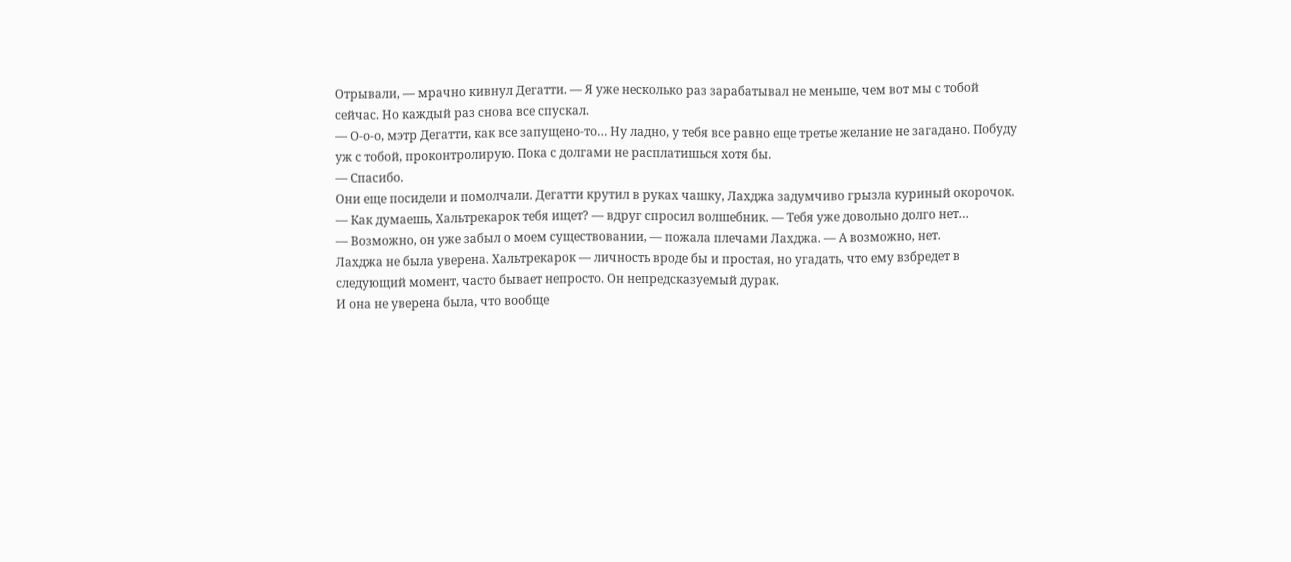Отрывали, — мрачно кивнул Дегатти. — Я уже несколько раз зарабатывал не меньше, чем вот мы с тобой сейчас. Но каждый раз снова все спускал.
— О-о-о, мэтр Дегатти, как все запущено-то… Ну ладно, у тебя все равно еще третье желание не загадано. Побуду уж с тобой, проконтролирую. Пока с долгами не расплатишься хотя бы.
— Спасибо.
Они еще посидели и помолчали. Дегатти крутил в руках чашку, Лахджа задумчиво грызла куриный окорочок.
— Как думаешь, Хальтрекарок тебя ищет? — вдруг спросил волшебник. — Тебя уже довольно долго нет…
— Возможно, он уже забыл о моем существовании, — пожала плечами Лахджа. — А возможно, нет.
Лахджа не была уверена. Хальтрекарок — личность вроде бы и простая, но угадать, что ему взбредет в следующий момент, часто бывает непросто. Он непредсказуемый дурак.
И она не уверена была, что вообще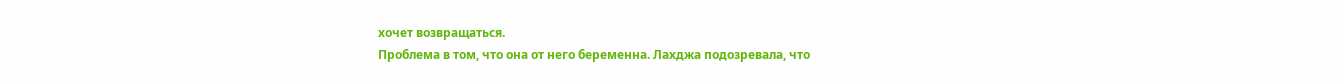хочет возвращаться.
Проблема в том, что она от него беременна. Лахджа подозревала, что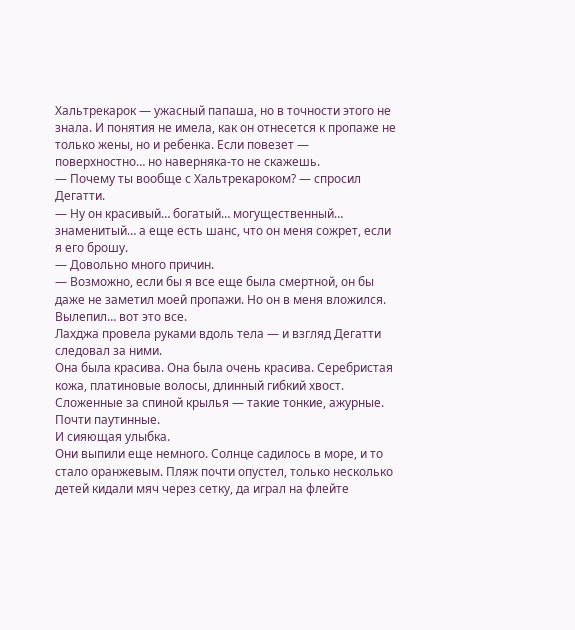Хальтрекарок — ужасный папаша, но в точности этого не знала. И понятия не имела, как он отнесется к пропаже не только жены, но и ребенка. Если повезет — поверхностно… но наверняка-то не скажешь.
— Почему ты вообще с Хальтрекароком? — спросил Дегатти.
— Ну он красивый… богатый… могущественный… знаменитый… а еще есть шанс, что он меня сожрет, если я его брошу.
— Довольно много причин.
— Возможно, если бы я все еще была смертной, он бы даже не заметил моей пропажи. Но он в меня вложился. Вылепил… вот это все.
Лахджа провела руками вдоль тела — и взгляд Дегатти следовал за ними.
Она была красива. Она была очень красива. Серебристая кожа, платиновые волосы, длинный гибкий хвост. Сложенные за спиной крылья — такие тонкие, ажурные. Почти паутинные.
И сияющая улыбка.
Они выпили еще немного. Солнце садилось в море, и то стало оранжевым. Пляж почти опустел, только несколько детей кидали мяч через сетку, да играл на флейте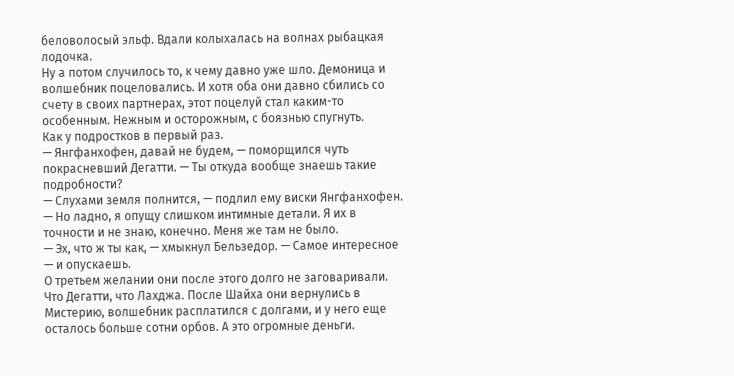беловолосый эльф. Вдали колыхалась на волнах рыбацкая лодочка.
Ну а потом случилось то, к чему давно уже шло. Демоница и волшебник поцеловались. И хотя оба они давно сбились со счету в своих партнерах, этот поцелуй стал каким-то особенным. Нежным и осторожным, с боязнью спугнуть.
Как у подростков в первый раз.
— Янгфанхофен, давай не будем, — поморщился чуть покрасневший Дегатти. — Ты откуда вообще знаешь такие подробности?
— Слухами земля полнится, — подлил ему виски Янгфанхофен. — Но ладно, я опущу слишком интимные детали. Я их в точности и не знаю, конечно. Меня же там не было.
— Эх, что ж ты как, — хмыкнул Бельзедор. — Самое интересное — и опускаешь.
О третьем желании они после этого долго не заговаривали. Что Дегатти, что Лахджа. После Шайха они вернулись в Мистерию, волшебник расплатился с долгами, и у него еще осталось больше сотни орбов. А это огромные деньги.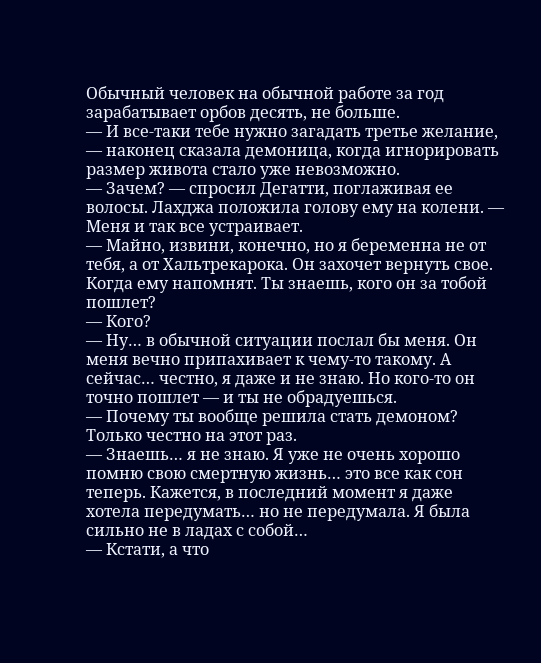Обычный человек на обычной работе за год зарабатывает орбов десять, не больше.
— И все-таки тебе нужно загадать третье желание, — наконец сказала демоница, когда игнорировать размер живота стало уже невозможно.
— Зачем? — спросил Дегатти, поглаживая ее волосы. Лахджа положила голову ему на колени. — Меня и так все устраивает.
— Майно, извини, конечно, но я беременна не от тебя, а от Хальтрекарока. Он захочет вернуть свое. Когда ему напомнят. Ты знаешь, кого он за тобой пошлет?
— Кого?
— Ну… в обычной ситуации послал бы меня. Он меня вечно припахивает к чему-то такому. А сейчас… честно, я даже и не знаю. Но кого-то он точно пошлет — и ты не обрадуешься.
— Почему ты вообще решила стать демоном? Только честно на этот раз.
— Знаешь… я не знаю. Я уже не очень хорошо помню свою смертную жизнь… это все как сон теперь. Кажется, в последний момент я даже хотела передумать… но не передумала. Я была сильно не в ладах с собой…
— Кстати, а что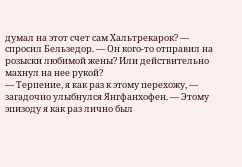думал на этот счет сам Хальтрекарок? — спросил Бельзедор. — Он кого-то отправил на розыски любимой жены? Или действительно махнул на нее рукой?
— Терпение, я как раз к этому перехожу, — загадочно улыбнулся Янгфанхофен. — Этому эпизоду я как раз лично был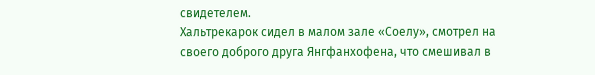свидетелем.
Хальтрекарок сидел в малом зале «Соелу», смотрел на своего доброго друга Янгфанхофена, что смешивал в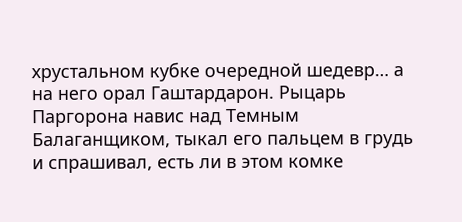хрустальном кубке очередной шедевр… а на него орал Гаштардарон. Рыцарь Паргорона навис над Темным Балаганщиком, тыкал его пальцем в грудь и спрашивал, есть ли в этом комке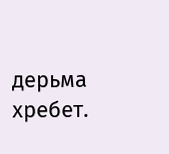дерьма хребет.